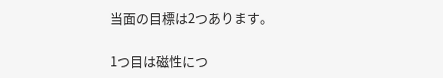当面の目標は2つあります。

1つ目は磁性につ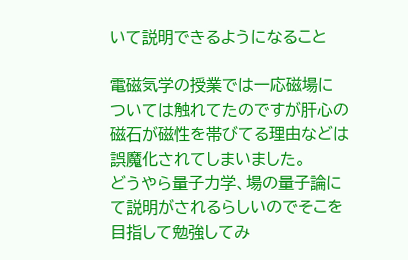いて説明できるようになること

電磁気学の授業では一応磁場については触れてたのですが肝心の磁石が磁性を帯びてる理由などは誤魔化されてしまいました。
どうやら量子力学、場の量子論にて説明がされるらしいのでそこを目指して勉強してみ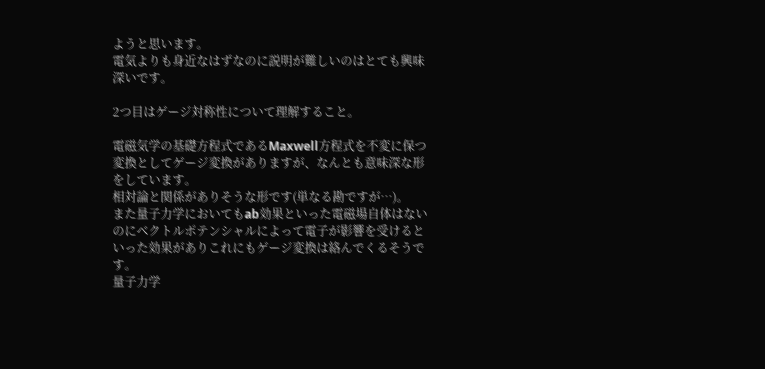ようと思います。
電気よりも身近なはずなのに説明が難しいのはとても興味深いです。

2つ目はゲージ対称性について理解すること。

電磁気学の基礎方程式であるMaxwell方程式を不変に保つ変換としてゲージ変換がありますが、なんとも意味深な形をしています。
相対論と関係がありそうな形です(単なる勘ですが…)。
また量子力学においてもab効果といった電磁場自体はないのにベクトルポテンシャルによって電子が影響を受けるといった効果がありこれにもゲージ変換は絡んでくるそうです。
量子力学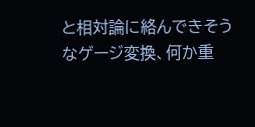と相対論に絡んできそうなゲージ変換、何か重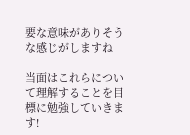要な意味がありそうな感じがしますね

当面はこれらについて理解することを目標に勉強していきます!